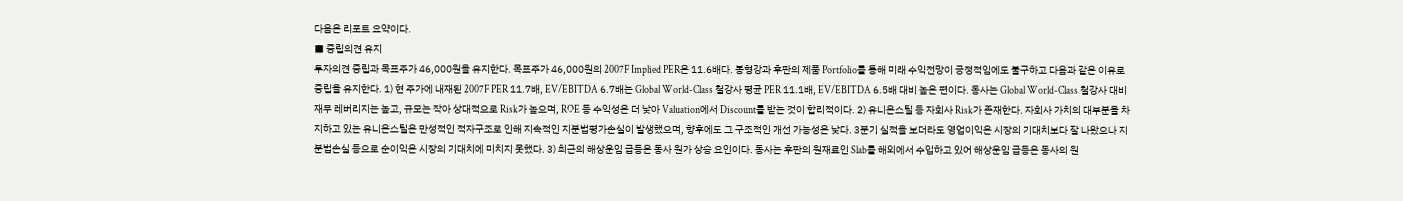다음은 리포트 요약이다.
■ 중립의견 유지
투자의견 중립과 목표주가 46,000원을 유지한다. 목표주가 46,000원의 2007F Implied PER은 11.6배다. 봉형강과 후판의 제품 Portfolio를 통해 미래 수익전망이 긍정적임에도 불구하고 다음과 같은 이유로 중립을 유지한다. 1) 현 주가에 내재된 2007F PER 11.7배, EV/EBITDA 6.7배는 Global World-Class 철강사 평균 PER 11.1배, EV/EBITDA 6.5배 대비 높은 편이다. 동사는 Global World-Class 철강사 대비 재무 레버리지는 높고, 규모는 작아 상대적으로 Risk가 높으며, ROE 등 수익성은 더 낮아 Valuation에서 Discount를 받는 것이 합리적이다. 2) 유니온스틸 등 자회사 Risk가 존재한다. 자회사 가치의 대부분을 차지하고 있는 유니온스틸은 만성적인 적자구조로 인해 지속적인 지분법평가손실이 발생했으며, 향후에도 그 구조적인 개선 가능성은 낮다. 3분기 실적을 보더라도 영업이익은 시장의 기대치보다 잘 나왔으나 지분법손실 등으로 순이익은 시장의 기대치에 미치지 못했다. 3) 최근의 해상운임 급등은 동사 원가 상승 요인이다. 동사는 후판의 원재료인 Slab를 해외에서 수입하고 있어 해상운임 급등은 동사의 원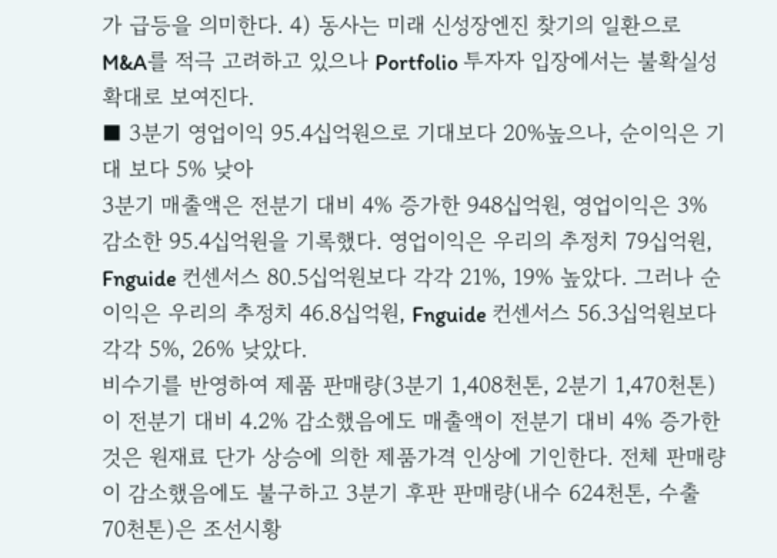가 급등을 의미한다. 4) 동사는 미래 신성장엔진 찾기의 일환으로 M&A를 적극 고려하고 있으나 Portfolio 투자자 입장에서는 불확실성 확대로 보여진다.
■ 3분기 영업이익 95.4십억원으로 기대보다 20%높으나, 순이익은 기대 보다 5% 낮아
3분기 매출액은 전분기 대비 4% 증가한 948십억원, 영업이익은 3% 감소한 95.4십억원을 기록했다. 영업이익은 우리의 추정치 79십억원, Fnguide 컨센서스 80.5십억원보다 각각 21%, 19% 높았다. 그러나 순이익은 우리의 추정치 46.8십억원, Fnguide 컨센서스 56.3십억원보다 각각 5%, 26% 낮았다.
비수기를 반영하여 제품 판매량(3분기 1,408천톤, 2분기 1,470천톤)이 전분기 대비 4.2% 감소했음에도 매출액이 전분기 대비 4% 증가한 것은 원재료 단가 상승에 의한 제품가격 인상에 기인한다. 전체 판매량이 감소했음에도 불구하고 3분기 후판 판매량(내수 624천톤, 수출 70천톤)은 조선시황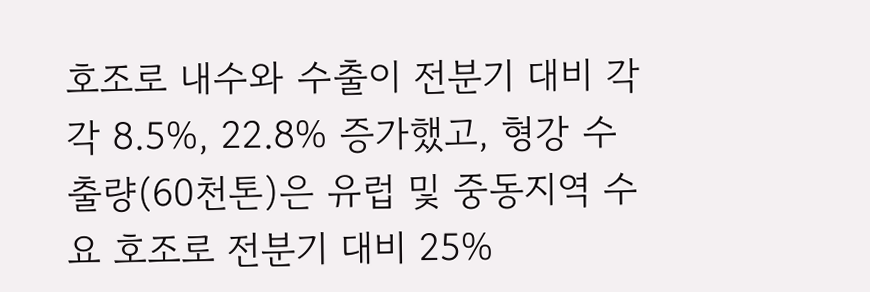호조로 내수와 수출이 전분기 대비 각각 8.5%, 22.8% 증가했고, 형강 수출량(60천톤)은 유럽 및 중동지역 수요 호조로 전분기 대비 25%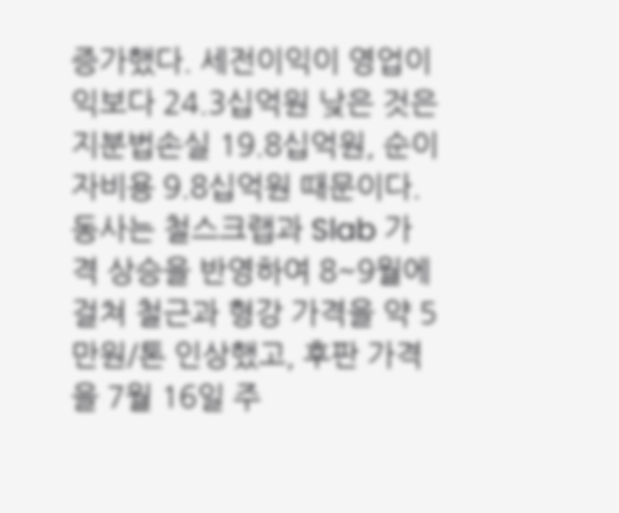증가했다. 세전이익이 영업이익보다 24.3십억원 낮은 것은 지분법손실 19.8십억원, 순이자비용 9.8십억원 때문이다. 동사는 철스크랩과 Slab 가격 상승을 반영하여 8~9월에 걸쳐 철근과 형강 가격을 약 5만원/톤 인상했고, 후판 가격을 7월 16일 주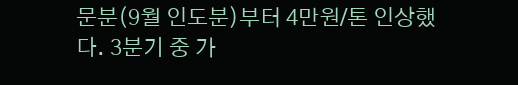문분(9월 인도분)부터 4만원/톤 인상했다. 3분기 중 가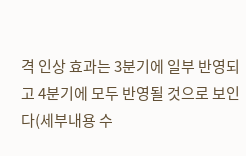격 인상 효과는 3분기에 일부 반영되고 4분기에 모두 반영될 것으로 보인다(세부내용 수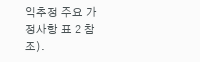익추정 주요 가정사항 표 2 참조).